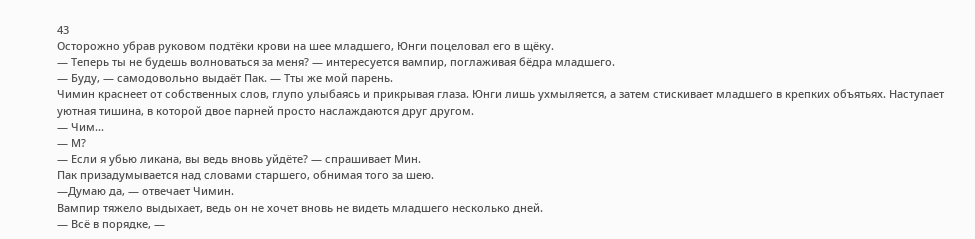43
Осторожно убрав руковом подтёки крови на шее младшего, Юнги поцеловал его в щёку.
— Теперь ты не будешь волноваться за меня? — интересуется вампир, поглаживая бёдра младшего.
— Буду, — самодовольно выдаёт Пак. — Тты же мой парень.
Чимин краснеет от собственных слов, глупо улыбаясь и прикрывая глаза. Юнги лишь ухмыляется, а затем стискивает младшего в крепких объятьях. Наступает уютная тишина, в которой двое парней просто наслаждаются друг другом.
— Чим...
— М?
— Если я убью ликана, вы ведь вновь уйдёте? — спрашивает Мин.
Пак призадумывается над словами старшего, обнимая того за шею.
—Думаю да, — отвечает Чимин.
Вампир тяжело выдыхает, ведь он не хочет вновь не видеть младшего несколько дней.
— Всё в порядке, —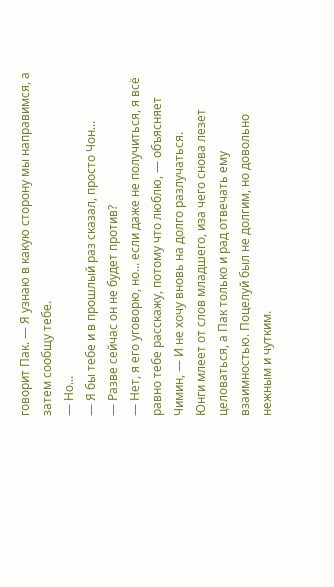говорит Пак. — Я узнаю в какую сторону мы направимся, а затем сообщу тебе.
— Но...
— Я бы тебе и в прошлый раз сказал, просто Чон...
— Разве сейчас он не будет против?
— Нет, я его уговорю, но... если даже не получиться, я всё равно тебе расскажу, потому что люблю, — объясняет Чимин, — И не хочу вновь на долго разлучаться.
Юнги млеет от слов младшего, иза чего снова лезет целоваться, а Пак только и рад отвечать ему взаимностью. Поцелуй был не долгим, но довольно нежным и чутким.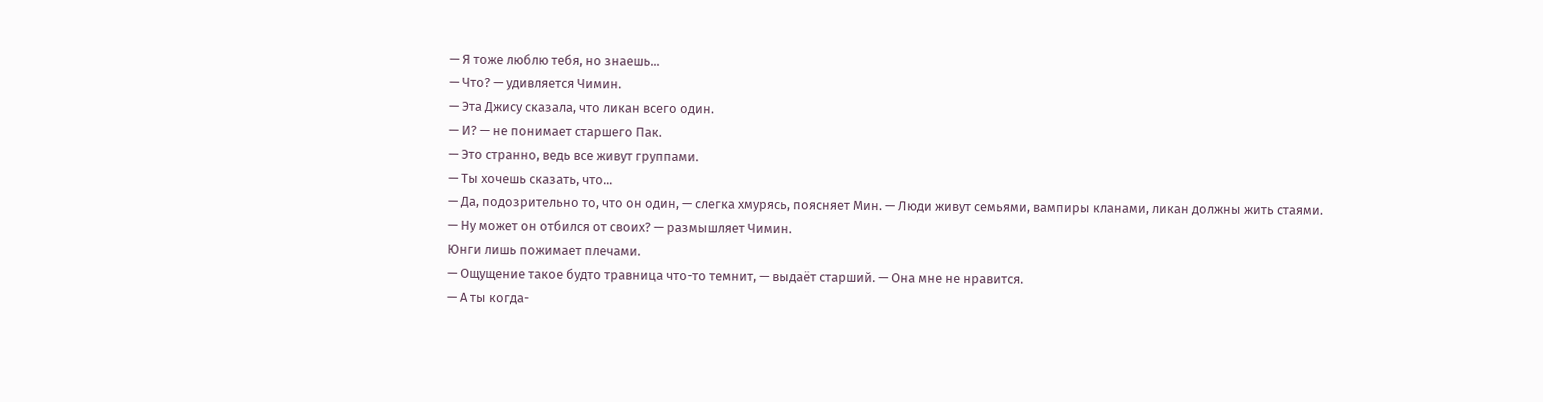— Я тоже люблю тебя, но знаешь...
— Что? — удивляется Чимин.
— Эта Джису сказала, что ликан всего один.
— И? — не понимает старшего Пак.
— Это странно, ведь все живут группами.
— Ты хочешь сказать, что...
— Да, подозрительно то, что он один, — слегка хмурясь, поясняет Мин. — Люди живут семьями, вампиры кланами, ликан должны жить стаями.
— Ну может он отбился от своих? — размышляет Чимин.
Юнги лишь пожимает плечами.
— Ощущение такое будто травница что-то темнит, — выдаёт старший. — Она мне не нравится.
— А ты когда-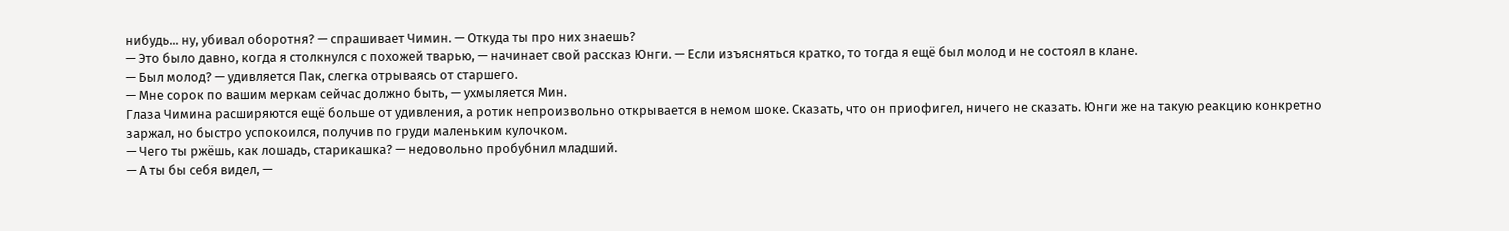нибудь... ну, убивал оборотня? — спрашивает Чимин. — Откуда ты про них знаешь?
— Это было давно, когда я столкнулся с похожей тварью, — начинает свой рассказ Юнги. — Если изъясняться кратко, то тогда я ещё был молод и не состоял в клане.
— Был молод? — удивляется Пак, слегка отрываясь от старшего.
— Мне сорок по вашим меркам сейчас должно быть, — ухмыляется Мин.
Глаза Чимина расширяются ещё больше от удивления, а ротик непроизвольно открывается в немом шоке. Сказать, что он приофигел, ничего не сказать. Юнги же на такую реакцию конкретно заржал, но быстро успокоился, получив по груди маленьким кулочком.
— Чего ты ржёшь, как лошадь, старикашка? — недовольно пробубнил младший.
— А ты бы себя видел, —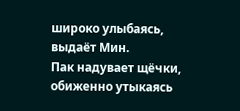широко улыбаясь, выдаёт Мин.
Пак надувает щёчки, обиженно утыкаясь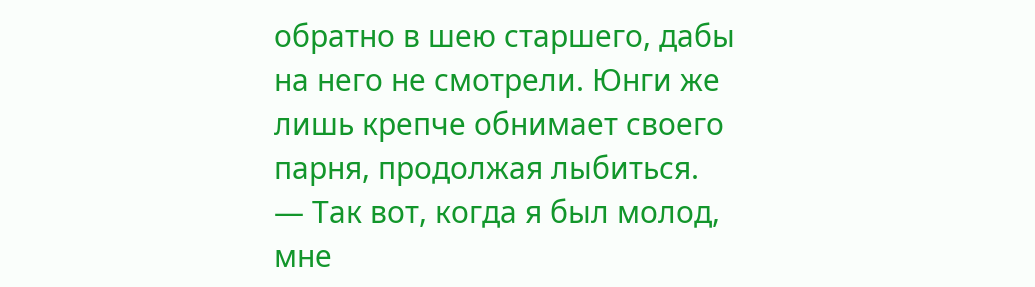обратно в шею старшего, дабы на него не смотрели. Юнги же лишь крепче обнимает своего парня, продолжая лыбиться.
— Так вот, когда я был молод, мне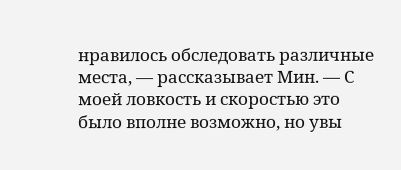нравилось обследовать различные места, — рассказывает Мин. — С моей ловкость и скоростью это было вполне возможно, но увы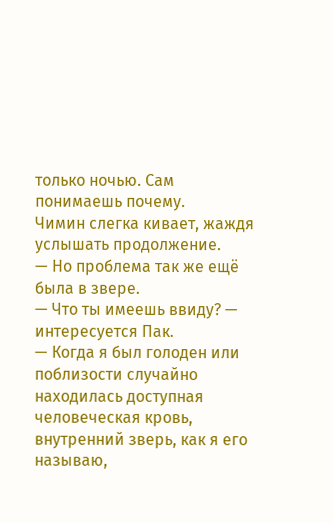только ночью. Сам понимаешь почему.
Чимин слегка кивает, жаждя услышать продолжение.
— Но проблема так же ещё была в звере.
— Что ты имеешь ввиду? — интересуется Пак.
— Когда я был голоден или поблизости случайно находилась доступная человеческая кровь, внутренний зверь, как я его называю,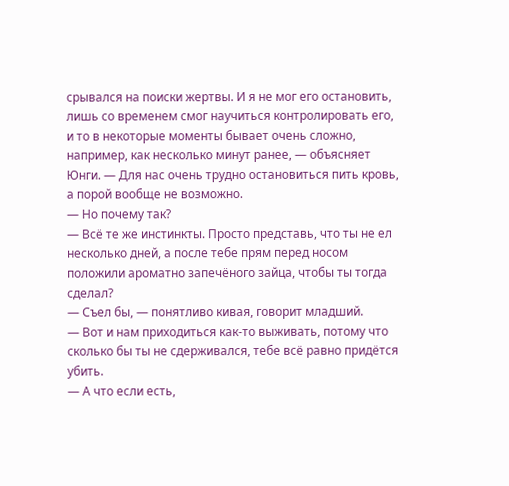срывался на поиски жертвы. И я не мог его остановить, лишь со временем смог научиться контролировать его, и то в некоторые моменты бывает очень сложно, например, как несколько минут ранее, — объясняет Юнги. — Для нас очень трудно остановиться пить кровь, а порой вообще не возможно.
— Но почему так?
— Всё те же инстинкты. Просто представь, что ты не ел несколько дней, а после тебе прям перед носом положили ароматно запечёного зайца, чтобы ты тогда сделал?
— Съел бы, — понятливо кивая, говорит младший.
— Вот и нам приходиться как-то выживать, потому что сколько бы ты не сдерживался, тебе всё равно придётся убить.
— А что если есть,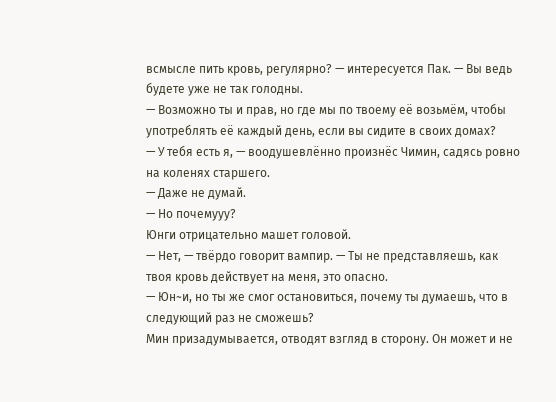всмысле пить кровь, регулярно? — интересуется Пак. — Вы ведь будете уже не так голодны.
— Возможно ты и прав, но где мы по твоему её возьмём, чтобы употреблять её каждый день, если вы сидите в своих домах?
— У тебя есть я, — воодушевлённо произнёс Чимин, садясь ровно на коленях старшего.
— Даже не думай.
— Но почемууу?
Юнги отрицательно машет головой.
— Нет, — твёрдо говорит вампир. — Ты не представляешь, как твоя кровь действует на меня, это опасно.
— Юн~и, но ты же смог остановиться, почему ты думаешь, что в следующий раз не сможешь?
Мин призадумывается, отводят взгляд в сторону. Он может и не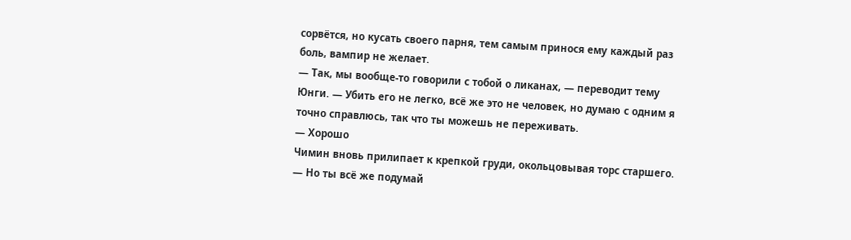сорвётся, но кусать своего парня, тем самым принося ему каждый раз боль, вампир не желает.
— Так, мы вообще-то говорили с тобой о ликанах, — переводит тему Юнги. — Убить его не легко, всё же это не человек, но думаю с одним я точно справлюсь, так что ты можешь не переживать.
— Хорошо
Чимин вновь прилипает к крепкой груди, окольцовывая торс старшего.
— Но ты всё же подумай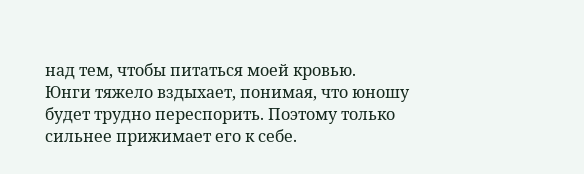над тем, чтобы питаться моей кровью.
Юнги тяжело вздыхает, понимая, что юношу будет трудно переспорить. Поэтому только сильнее прижимает его к себе.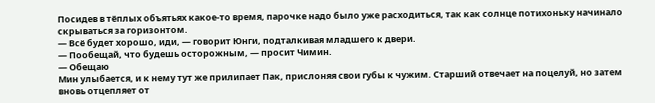Посидев в тёплых объятьях какое-то время, парочке надо было уже расходиться, так как солнце потихоньку начинало скрываться за горизонтом.
— Всё будет хорошо, иди, — говорит Юнги, подталкивая младшего к двери.
— Пообещай, что будешь осторожным, — просит Чимин.
— Обещаю
Мин улыбается, и к нему тут же прилипает Пак, прислоняя свои губы к чужим. Старший отвечает на поцелуй, но затем вновь отцепляет от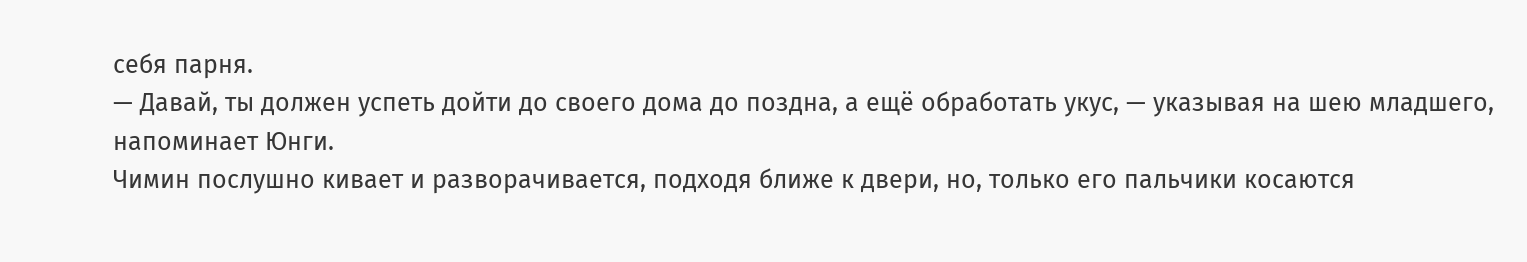себя парня.
— Давай, ты должен успеть дойти до своего дома до поздна, а ещё обработать укус, — указывая на шею младшего, напоминает Юнги.
Чимин послушно кивает и разворачивается, подходя ближе к двери, но, только его пальчики косаются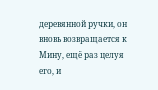деревянной ручки, он вновь возвращается к Мину, ещё раз целуя его, и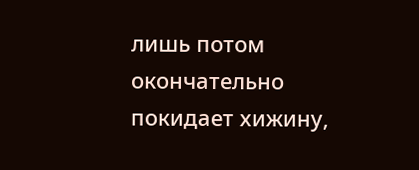лишь потом окончательно покидает хижину,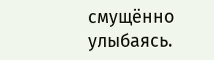смущённо улыбаясь.